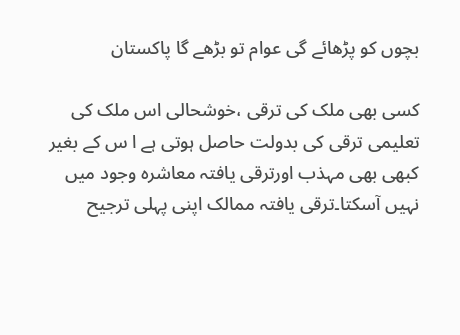بچوں کو پڑھائے گی عوام تو بڑھے گا پاکستان

کسی بھی ملک کی ترقی ،خوشحالی اس ملک کی تعلیمی ترقی کی بدولت حاصل ہوتی ہے ا س کے بغیر کبھی بھی مہذب اورترقی یافتہ معاشرہ وجود میں نہیں آسکتا۔ترقی یافتہ ممالک اپنی پہلی ترجیح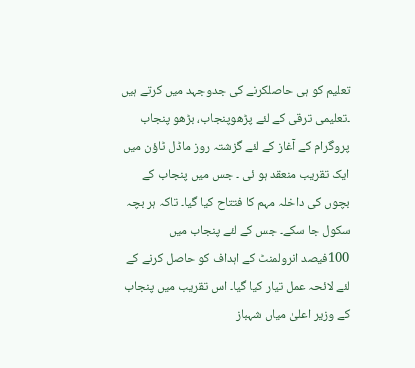تعلیم کو ہی حاصلکرنے کی جدوجہد میں کرتے ہیں ۔تعلیمی ترقی کے لئے پڑھوپنجاب، بڑھو پنجاب پروگرام کے آغاز کے لئے گزشتہ روز ماڈل ٹاؤن میں ایک تقریب منعقد ہو ئی ۔ جس میں پنجاب کے بچوں کی داخلہ مہم کا فتتاح کیا گیا۔ تاکہ ہر بچہ سکول جا سکے۔ جس کے لئے پنجاب میں 100فیصد انرولمنٹ کے اہداف کو حاصل کرنے کے لئے لائحہ عمل تیار کیا گیا۔ اس تقریب میں پنجاب کے وزیر اعلیٰ میاں شہباز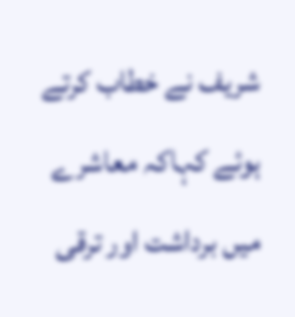شریف نے خطاب کرتے ہوئے کہاکہ معاشرے میں برداشت اور ترقی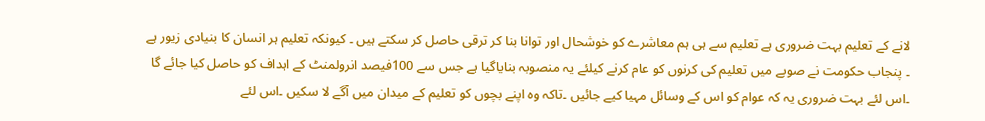لانے کے تعلیم بہت ضروری ہے تعلیم سے ہی ہم معاشرے کو خوشحال اور توانا بنا کر ترقی حاصل کر سکتے ہیں ۔ کیونکہ تعلیم ہر انسان کا بنیادی زیور ہے ۔ پنجاب حکومت نے صوبے میں تعلیم کی کرنوں کو عام کرنے کیلئے یہ منصوبہ بنایاگیا ہے جس سے 100فیصد انرولمنٹ کے اہداف کو حاصل کیا جائے گا ۔اس لئے بہت ضروری یہ کہ عوام کو اس کے وسائل مہیا کیے جائیں ۔تاکہ وہ اپنے بچوں کو تعلیم کے میدان میں آگے لا سکیں ۔اس لئے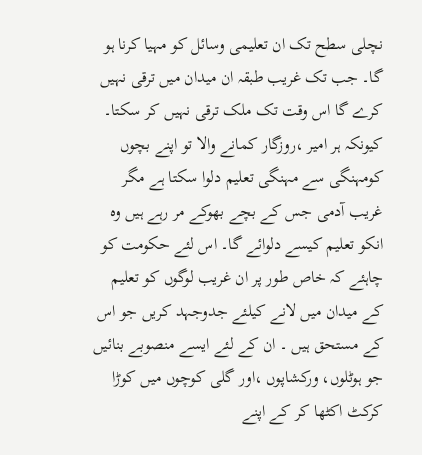نچلی سطح تک ان تعلیمی وسائل کو مہیا کرنا ہو گا۔ جب تک غریب طبقہ ان میدان میں ترقی نہیں کرے گا اس وقت تک ملک ترقی نہیں کر سکتا۔ کیونکہ ہر امیر ،روزگار کمانے والا تو اپنے بچوں کومہنگی سے مہنگی تعلیم دلوا سکتا ہے مگر غریب آدمی جس کے بچے بھوکے مر رہے ہیں وہ انکو تعلیم کیسے دلوائے گا۔ اس لئے حکومت کو چاہئے کہ خاص طور پر ان غریب لوگوں کو تعلیم کے میدان میں لانے کیلئے جدوجہد کریں جو اس کے مستحق ہیں ۔ ان کے لئے ایسے منصوبے بنائیں جو ہوٹلوں، ورکشاپوں ،اور گلی کوچوں میں کوڑا کرکٹ اکٹھا کر کے اپنے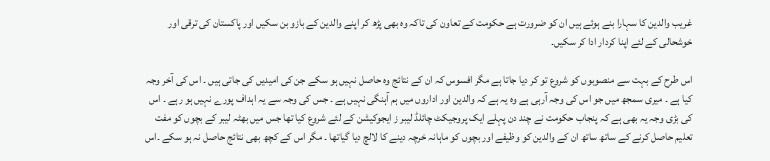غریب والدین کا سہارا بنے ہوئے ہیں ان کو ضرورت ہے حکومت کے تعاون کی تاکہ وہ بھی پڑھ کر اپنے والدین کے بازو بن سکیں اور پاکستان کی ترقی اور خوشحالی کے لئے اپنا کردار ادا کر سکیں۔

اس طرح کے بہت سے منصوبوں کو شروع تو کر دیا جاتا ہے مگر افسوس کہ ان کے نتائج وہ حاصل نہیں ہو سکے جن کی امیدیں کی جاتی ہیں ۔ اس کی آخر وجہ کیا ہے ۔ میری سمجھ میں جو اس کی وجہ آرہی ہے وہ یہ ہے کہ والدین اور اداروں میں ہم آہنگی نہیں ہے ۔ جس کی وجہ سے یہ اہداف پورے نہیں ہو رہے ۔ اس کی بڑی وجہ یہ بھی ہے کہ پنجاب حکومت نے چند دن پہلے ایک پروجیکٹ چائلڈ لیبر ز ایجوکیشن کے لئے شروع کیا تھا جس میں بھٹہ لیبر کے بچوں کو مفت تعلیم حاصل کرنے کے ساتھ ساتھ ان کے والدین کو وظیفے اور بچوں کو ماہانہ خرچہ دینے کا لالچ دیا گیاتھا ۔ مگر اس کے کچھ بھی نتائج حاصل نہ ہو سکے ۔اس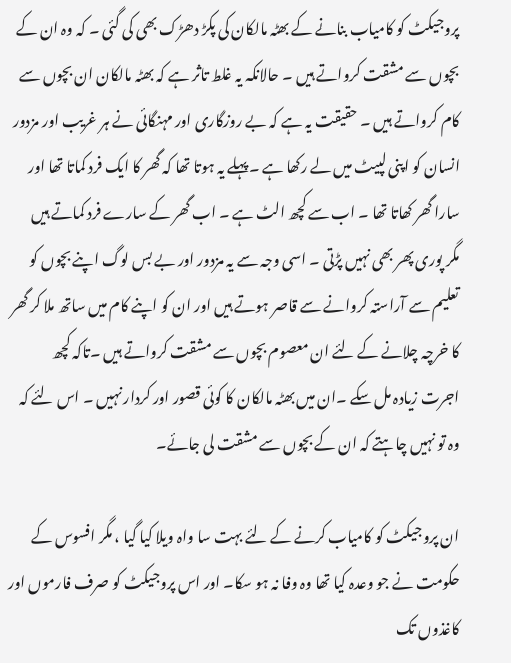پروجیکٹ کو کامیاب بنانے کے بھٹہ مالکان کی پکڑ دھڑک بھی کی گئی ۔ کہ وہ ان کے بچوں سے مشقت کرواتے ہیں ۔ حالانکہ یہ غلط تاثر ہے کہ بھٹہ مالکان ان بچوں سے کام کرواتے ہیں ۔ حقیقت یہ ہے کہ بے روزگاری اور مہنگائی نے ہر غریب اور مزدور انسان کو اپنی لپیٹ میں لے رکھا ہے ۔پہلے یہ ہوتا تھا کہ گھر کا ایک فرد کماتا تھا اور سارا گھر کھاتا تھا ۔ اب سے کچھ الٹ ہے ۔ اب گھر کے سارے فرد کماتے ہیں مگر پوری پھر بھی نہیں پڑتی ۔ اسی وجہ سے یہ مزدور اور بے بس لوگ اپنے بچوں کو تعلیم سے آراستہ کروانے سے قاصر ہوتے ہیں اور ان کو اپنے کام میں ساتھ ملا کر گھر کا خرچہ چلانے کے لئے ان معصوم بچوں سے مشقت کرواتے ہیں ۔تاکہ کچھ اجرت زیادہ مل سکے ۔ان میں بھٹہ مالکان کا کوئی قصور اور کردار نہیں ۔ اس لئے کہ وہ تو نہیں چاہتے کہ ان کے بچوں سے مشقت لی جائے۔

ان پروجیکٹ کو کامیاب کرنے کے لئے بہت سا واہ ویلا کیا گیا ، مگر افسوس کے حکومت نے جو وعدہ کیا تھا وہ وفا نہ ہو سکا۔ اور اس پروجیکٹ کو صرف فارموں اور کاغذوں تک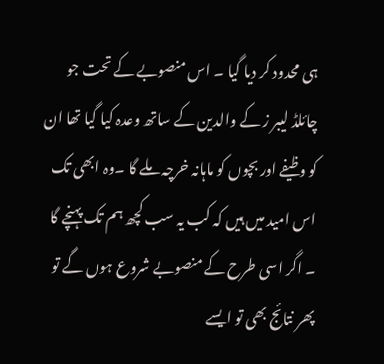ہی محدود کر دیا گیا ۔ اس منصوبے کے تحت جو چائلڈ لیبر ز کے والدین کے ساتھ وعدہ کیا گیا تھا ان کو وظیفے اور بچوں کو ماہانہ خرچہ ملے گا ۔وہ ابھی تک اس امید میں ہیں کہ کب یہ سب کچھ ہم تک پہنچے گا ۔ اگر اسی طرح کے منصوبے شروع ہوں گے تو پھر نتائج بھی تو ایسے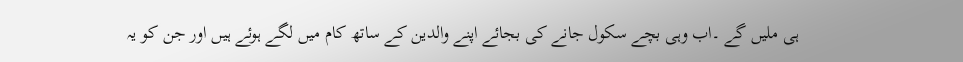ہی ملیں گے ۔اب وہی بچے سکول جانے کی بجائے اپنے والدین کے ساتھ کام میں لگے ہوئے ہیں اور جن کو یہ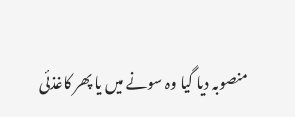منصوبہ دیا گیا وہ سونے میں یا پھر کاغذئی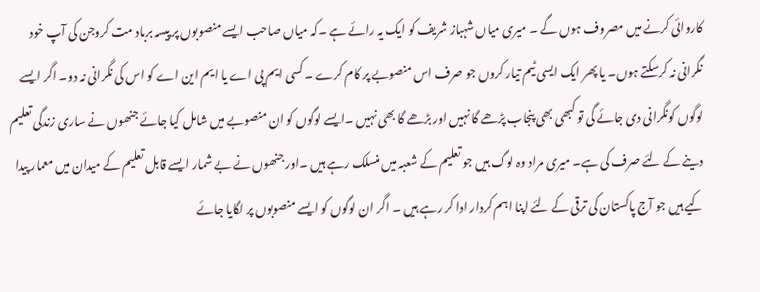کاروائی کرنے میں مصروف ہوں گے ۔ میری میاں شہباز شریف کو ایک یہ رائے ہے ۔کہ میاں صاحب ایسے منصوبوں پر پیسہ برباد مت کروجن کی آپ خود نگرانی نہ کرسکتے ہوں۔ یا پھر ایک ایسی ٹیم تیار کروں جو صرف اس منصوبے پر کام کرے ۔ کسی ایم پی اے یا ایم این اے کو اس کی نگرانی نہ دو۔ اگر ایسے لوگوں کونگرانی دی جائے گی تو کبھی بھی پنجاب پڑھے گا نہیں اور بڑھے گا بھی نہیں ۔ایسے لوگوں کو ان منصوبے میں شامل کیا جائے جنھوں نے ساری زندگی تعلیم دینے کے لئے صرف کی ہے۔ میری مراد وہ لوگ ہیں جو تعلیم کے شعبہ میں منسلک رہے ہیں ۔اور جنھوں نے بے شمار ایسے قابل تعلیم کے میدان میں معمار پیدا کیے ہیں جو آج پاکستان کی ترقی کے لئے اپنا اہم کردار ادا کر رہے ہیں ۔ اگر ان لوگوں کو ایسے منصوبوں پر لگایا جائے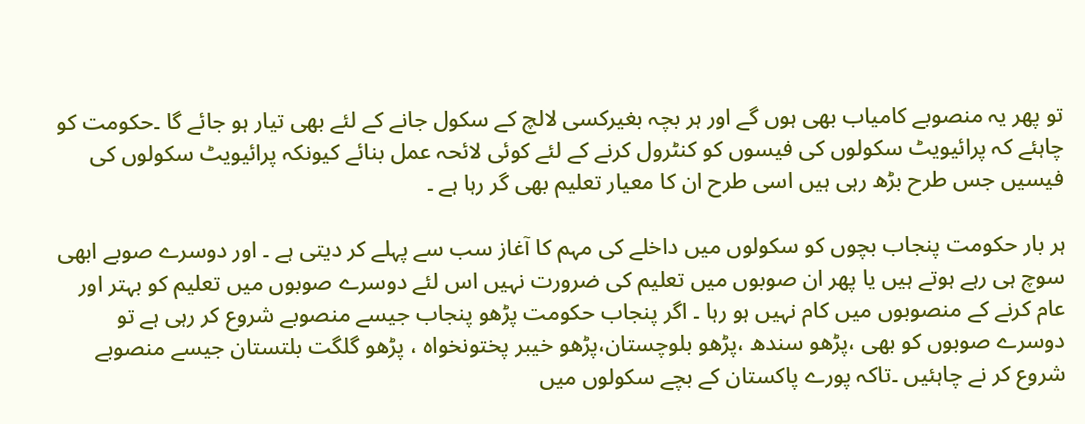تو پھر یہ منصوبے کامیاب بھی ہوں گے اور ہر بچہ بغیرکسی لالچ کے سکول جانے کے لئے بھی تیار ہو جائے گا ۔حکومت کو چاہئے کہ پرائیویٹ سکولوں کی فیسوں کو کنٹرول کرنے کے لئے کوئی لائحہ عمل بنائے کیونکہ پرائیویٹ سکولوں کی فیسیں جس طرح بڑھ رہی ہیں اسی طرح ان کا معیار تعلیم بھی گر رہا ہے ۔

ہر بار حکومت پنجاب بچوں کو سکولوں میں داخلے کی مہم کا آغاز سب سے پہلے کر دیتی ہے ۔ اور دوسرے صوبے ابھی سوچ ہی رہے ہوتے ہیں یا پھر ان صوبوں میں تعلیم کی ضرورت نہیں اس لئے دوسرے صوبوں میں تعلیم کو بہتر اور عام کرنے کے منصوبوں میں کام نہیں ہو رہا ۔ اگر پنجاب حکومت پڑھو پنجاب جیسے منصوبے شروع کر رہی ہے تو دوسرے صوبوں کو بھی ،پڑھو سندھ ،پڑھو بلوچستان،پڑھو خیبر پختونخواہ ، پڑھو گلگت بلتستان جیسے منصوبے شروع کر نے چاہئیں ۔تاکہ پورے پاکستان کے بچے سکولوں میں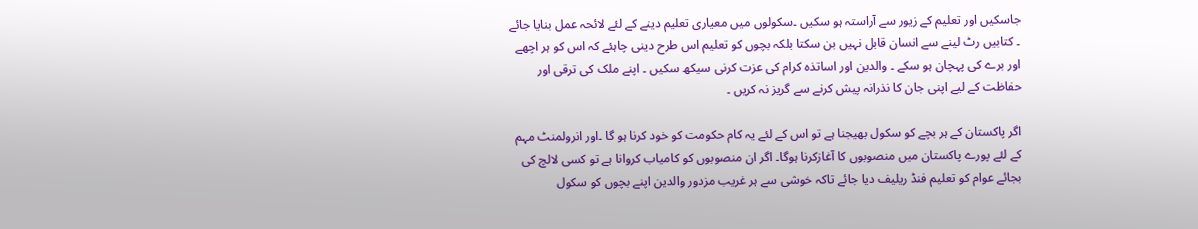جاسکیں اور تعلیم کے زیور سے آراستہ ہو سکیں ۔سکولوں میں معیاری تعلیم دینے کے لئے لائحہ عمل بنایا جائے ۔ کتابیں رٹ لینے سے انسان قابل نہیں بن سکتا بلکہ بچوں کو تعلیم اس طرح دینی چاہئے کہ اس کو ہر اچھے اور برے کی پہچان ہو سکے ۔ والدین اور اساتذہ کرام کی عزت کرنی سیکھ سکیں ۔ اپنے ملک کی ترقی اور حفاظت کے لیے اپنی جان کا نذرانہ پیش کرنے سے گریز نہ کریں ۔

اگر پاکستان کے ہر بچے کو سکول بھیجنا ہے تو اس کے لئے یہ کام حکومت کو خود کرنا ہو گا ۔اور انرولمنٹ مہم کے لئے پورے پاکستان میں منصوبوں کا آغازکرنا ہوگا۔ اگر ان منصوبوں کو کامیاب کروانا ہے تو کسی لالچ کی بجائے عوام کو تعلیم فنڈ ریلیف دیا جائے تاکہ خوشی سے ہر غریب مزدور والدین اپنے بچوں کو سکول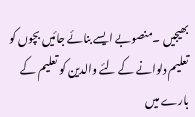بھیجیں ۔منصوبے ایسے بنائے جائیں بچوں کو تعلیم دلوانے کے لئے والدین کو تعلیم کے بارے میں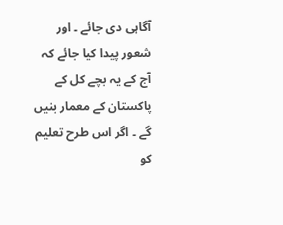آگاہی دی جائے ۔ اور شعور پیدا کیا جائے کہ آج کے یہ بچے کل کے پاکستان کے معمار بنیں گے ۔ اگر اس طرح تعلیم کو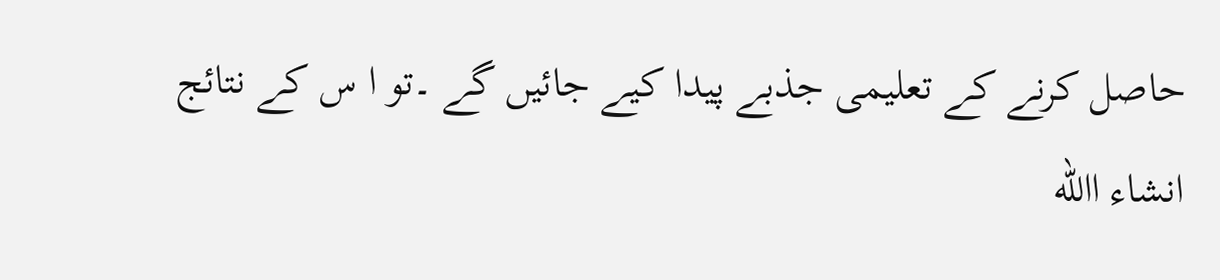حاصل کرنے کے تعلیمی جذبے پیدا کیے جائیں گے ۔تو ا س کے نتائج انشاء االله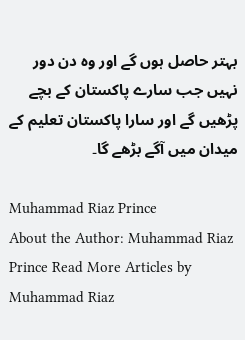بہتر حاصل ہوں گے اور وہ دن دور نہیں جب سارے پاکستان کے بچے پڑھیں گے اور سارا پاکستان تعلیم کے میدان میں آگے بڑھے گا۔

Muhammad Riaz Prince
About the Author: Muhammad Riaz Prince Read More Articles by Muhammad Riaz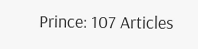Prince: 107 Articles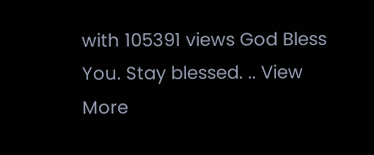with 105391 views God Bless You. Stay blessed. .. View More